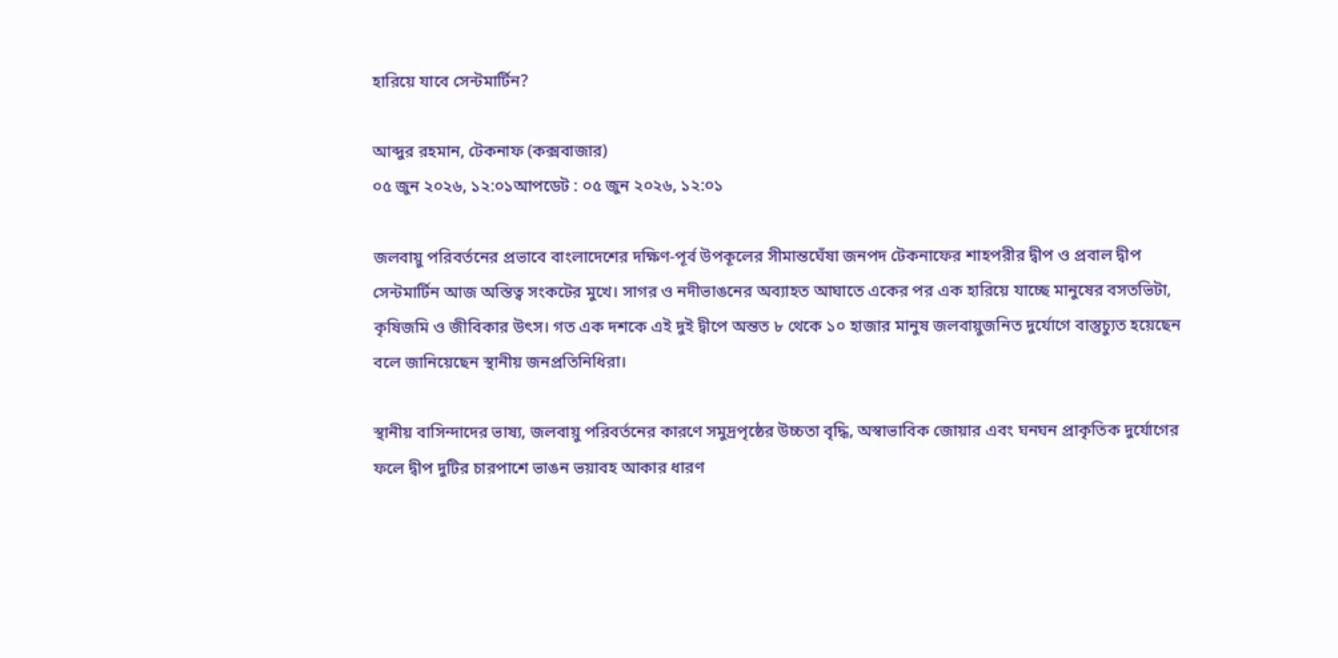হারিয়ে যাবে সেন্টমার্টিন?

আব্দুর রহমান, টেকনাফ (কক্সবাজার)
০৫ জুন ২০২৬, ১২:০১আপডেট : ০৫ জুন ২০২৬, ১২:০১

জলবায়ু পরিবর্তনের প্রভাবে বাংলাদেশের দক্ষিণ-পূর্ব উপকূলের সীমান্তঘেঁষা জনপদ টেকনাফের শাহপরীর দ্বীপ ও প্রবাল দ্বীপ সেন্টমার্টিন আজ অস্তিত্ব সংকটের মুখে। সাগর ও নদীভাঙনের অব্যাহত আঘাতে একের পর এক হারিয়ে যাচ্ছে মানুষের বসতভিটা, কৃষিজমি ও জীবিকার উৎস। গত এক দশকে এই দুই দ্বীপে অন্তত ৮ থেকে ১০ হাজার মানুষ জলবায়ুজনিত দুর্যোগে বাস্তুচ্যুত হয়েছেন বলে জানিয়েছেন স্থানীয় জনপ্রতিনিধিরা।

স্থানীয় বাসিন্দাদের ভাষ্য, জলবায়ু পরিবর্তনের কারণে সমুদ্রপৃষ্ঠের উচ্চতা বৃদ্ধি, অস্বাভাবিক জোয়ার এবং ঘনঘন প্রাকৃতিক দুর্যোগের ফলে দ্বীপ দুটির চারপাশে ভাঙন ভয়াবহ আকার ধারণ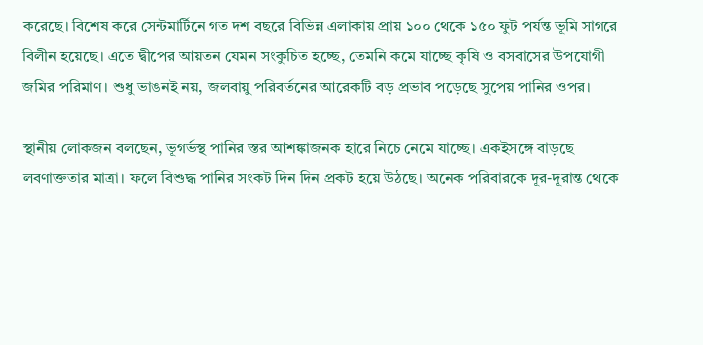করেছে। বিশেষ করে সেন্টমার্টিনে গত দশ বছরে বিভিন্ন এলাকায় প্রায় ১০০ থেকে ১৫০ ফুট পর্যন্ত ভূমি সাগরে বিলীন হয়েছে। এতে দ্বীপের আয়তন যেমন সংকুচিত হচ্ছে, তেমনি কমে যাচ্ছে কৃষি ও বসবাসের উপযোগী জমির পরিমাণ। শুধু ভাঙনই নয়, জলবায়ু পরিবর্তনের আরেকটি বড় প্রভাব পড়েছে সুপেয় পানির ওপর।

স্থানীয় লোকজন বলছেন, ভূগর্ভস্থ পানির স্তর আশঙ্কাজনক হারে নিচে নেমে যাচ্ছে। একইসঙ্গে বাড়ছে লবণাক্ততার মাত্রা। ফলে বিশুদ্ধ পানির সংকট দিন দিন প্রকট হয়ে উঠছে। অনেক পরিবারকে দূর-দূরান্ত থেকে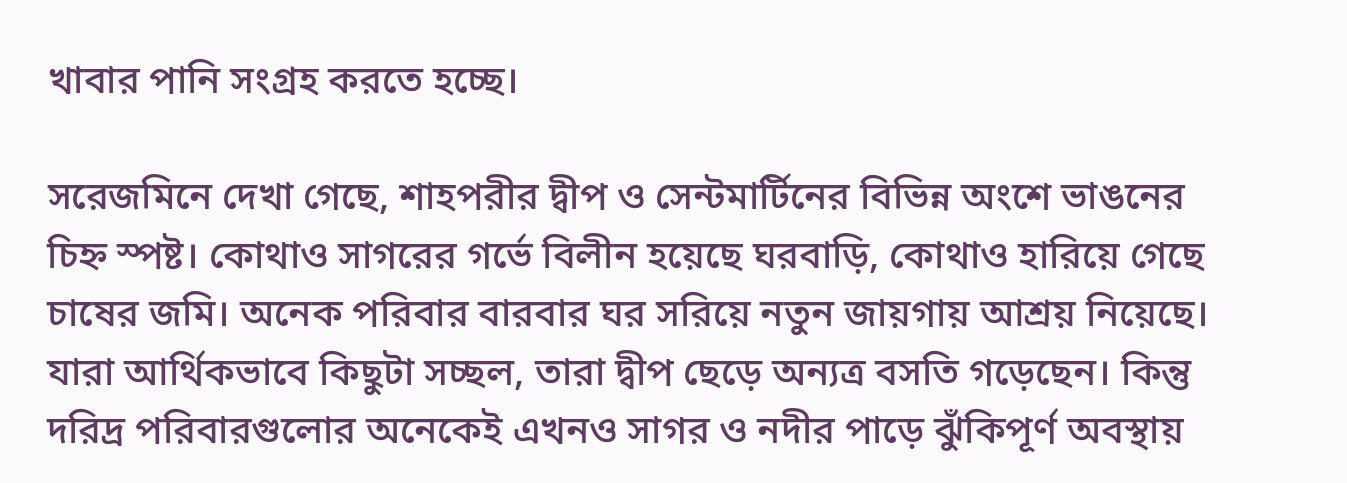খাবার পানি সংগ্রহ করতে হচ্ছে।

সরেজমিনে দেখা গেছে, শাহপরীর দ্বীপ ও সেন্টমার্টিনের বিভিন্ন অংশে ভাঙনের চিহ্ন স্পষ্ট। কোথাও সাগরের গর্ভে বিলীন হয়েছে ঘরবাড়ি, কোথাও হারিয়ে গেছে চাষের জমি। অনেক পরিবার বারবার ঘর সরিয়ে নতুন জায়গায় আশ্রয় নিয়েছে। যারা আর্থিকভাবে কিছুটা সচ্ছল, তারা দ্বীপ ছেড়ে অন্যত্র বসতি গড়েছেন। কিন্তু দরিদ্র পরিবারগুলোর অনেকেই এখনও সাগর ও নদীর পাড়ে ঝুঁকিপূর্ণ অবস্থায়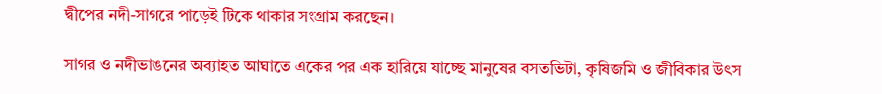দ্বীপের নদী-সাগরে পাড়েই টিকে থাকার সংগ্রাম করছেন।

সাগর ও নদীভাঙনের অব্যাহত আঘাতে একের পর এক হারিয়ে যাচ্ছে মানুষের বসতভিটা, কৃষিজমি ও জীবিকার উৎস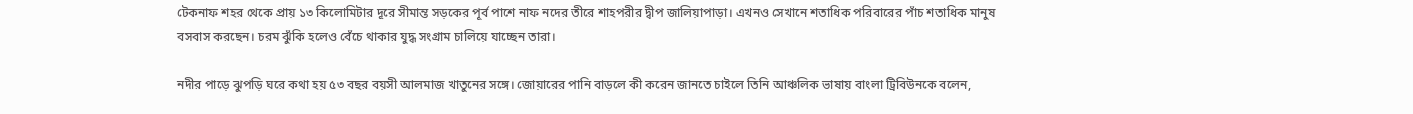টেকনাফ শহর থেকে প্রায় ১৩ কিলোমিটার দূরে সীমান্ত সড়কের পূর্ব পাশে নাফ নদের তীরে শাহপরীর দ্বীপ জালিয়াপাড়া। এখনও সেখানে শতাধিক পরিবারের পাঁচ শতাধিক মানুষ বসবাস করছেন। চরম ঝুঁকি হলেও বেঁচে থাকার যুদ্ধ সংগ্রাম চালিয়ে যাচ্ছেন তারা।

নদীর পাড়ে ঝুপড়ি ঘরে কথা হয় ৫৩ বছর বয়সী আলমাজ খাতুনের সঙ্গে। জোয়ারের পানি বাড়লে কী করেন জানতে চাইলে তিনি আঞ্চলিক ভাষায় বাংলা ট্রিবিউনকে বলেন,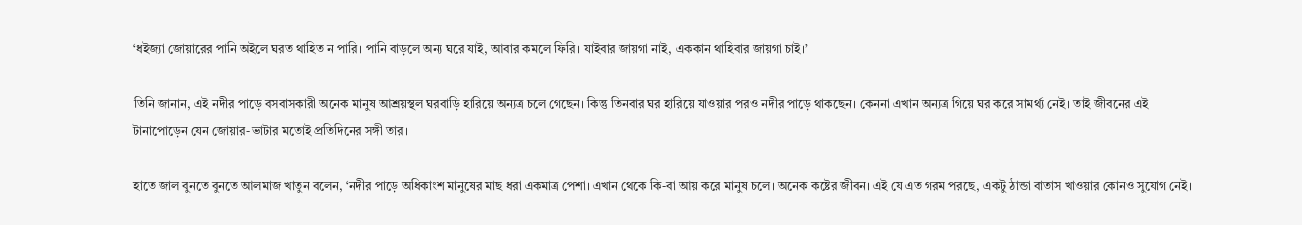‘ধইজ্যা জোয়ারের পানি অইলে ঘরত থাহিত ন পারি। পানি বাড়লে অন্য ঘরে যাই, আবার কমলে ফিরি। যাইবার জায়গা নাই, এককান থাহিবার জায়গা চাই।’

তিনি জানান, এই নদীর পাড়ে বসবাসকারী অনেক মানুষ আশ্রয়স্থল ঘরবাড়ি হারিয়ে অন্যত্র চলে গেছেন। কিন্তু তিনবার ঘর হারিয়ে যাওয়ার পরও নদীর পাড়ে থাকছেন। কেননা এখান অন্যত্র গিয়ে ঘর করে সামর্থ্য নেই। তাই জীবনের এই টানাপোড়েন যেন জোয়ার-ভাটার মতোই প্রতিদিনের সঙ্গী তার।

হাতে জাল বুনতে বুনতে আলমাজ খাতুন বলেন, ‘নদীর পাড়ে অধিকাংশ মানুষের মাছ ধরা একমাত্র পেশা। এখান থেকে কি-বা আয় করে মানুষ চলে। অনেক কষ্টের জীবন। এই যে এত গরম পরছে, একটু ঠান্ডা বাতাস খাওয়ার কোনও সুযোগ নেই।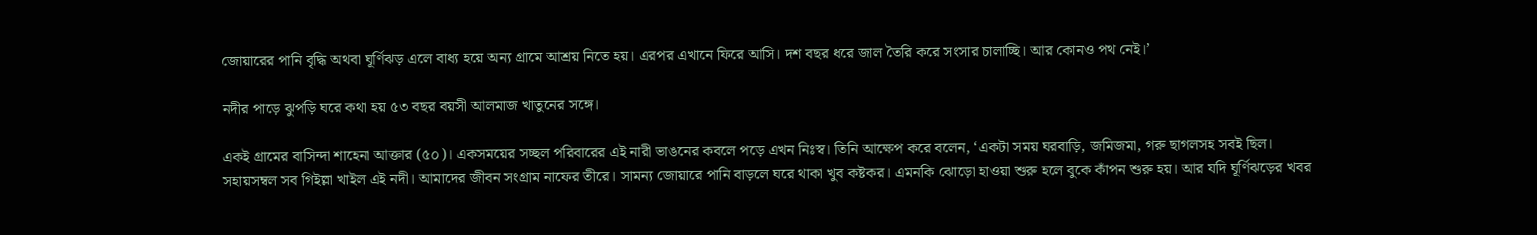জোয়ারের পানি বৃদ্ধি অথবা ঘূর্ণিঝড় এলে বাধ্য হয়ে অন্য গ্রামে আশ্রয় নিতে হয়। এরপর এখানে ফিরে আসি। দশ বছর ধরে জাল তৈরি করে সংসার চালাচ্ছি। আর কোনও পথ নেই।’

নদীর পাড়ে ঝুপড়ি ঘরে কথা হয় ৫৩ বছর বয়সী আলমাজ খাতুনের সঙ্গে।

একই গ্রামের বাসিন্দা শাহেনা আক্তার (৫০)। একসময়ের সচ্ছল পরিবারের এই নারী ভাঙনের কবলে পড়ে এখন নিঃস্ব। তিনি আক্ষেপ করে বলেন, ‘একটা সময় ঘরবাড়ি, জমিজমা, গরু ছাগলসহ সবই ছিল। সহায়সম্বল সব গিইল্লা খাইল এই নদী। আমাদের জীবন সংগ্রাম নাফের তীরে। সামন্য জোয়ারে পানি বাড়লে ঘরে থাকা খুব কষ্টকর। এমনকি ঝোড়ো হাওয়া শুরু হলে বুকে কাঁপন শুরু হয়। আর যদি ঘূর্ণিঝড়ের খবর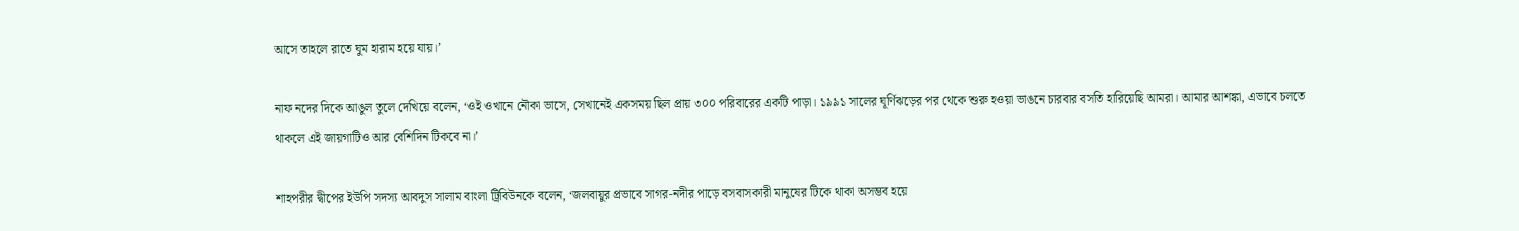আসে তাহলে রাতে ঘুম হারাম হয়ে যায়।’

নাফ নদের দিকে আঙুল তুলে দেখিয়ে বলেন, ‘ওই ওখানে নৌকা ভাসে, সেখানেই একসময় ছিল প্রায় ৩০০ পরিবারের একটি পাড়া। ১৯৯১ সালের ঘূর্ণিঝড়ের পর থেকে শুরু হওয়া ভাঙনে চারবার বসতি হারিয়েছি আমরা। আমার আশঙ্কা, এভাবে চলতে থাকলে এই জায়গাটিও আর বেশিদিন টিকবে না।’

শাহপরীর দ্বীপের ইউপি সদস্য আবদুস সালাম বাংলা ট্রিবিউনকে বলেন, ‘জলবায়ুর প্রভাবে সাগর-নদীর পাড়ে বসবাসকারী মানুষের টিকে থাকা অসম্ভব হয়ে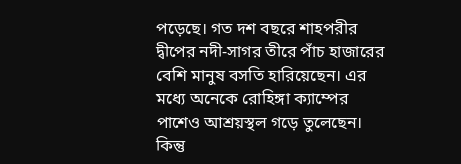পড়েছে। গত দশ বছরে শাহপরীর দ্বীপের নদী-সাগর তীরে পাঁচ হাজারের বেশি মানুষ বসতি হারিয়েছেন। এর মধ্যে অনেকে রোহিঙ্গা ক্যাম্পের পাশেও আশ্রয়স্থল গড়ে তুলেছেন। কিন্তু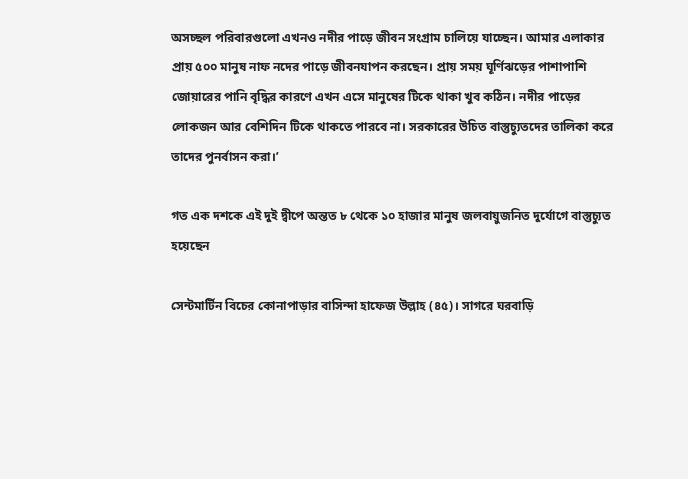অসচ্ছল পরিবারগুলো এখনও নদীর পাড়ে জীবন সংগ্রাম চালিয়ে যাচ্ছেন। আমার এলাকার প্রায় ৫০০ মানুষ নাফ নদের পাড়ে জীবনযাপন করছেন। প্রায় সময় ঘূর্ণিঝড়ের পাশাপাশি জোয়ারের পানি বৃদ্ধির কারণে এখন এসে মানুষের টিকে থাকা খুব কঠিন। নদীর পাড়ের লোকজন আর বেশিদিন টিকে থাকতে পারবে না। সরকারের উচিত বাস্তুচ্যুতদের তালিকা করে তাদের পুনর্বাসন করা।’

গত এক দশকে এই দুই দ্বীপে অন্তত ৮ থেকে ১০ হাজার মানুষ জলবায়ুজনিত দুর্যোগে বাস্তুচ্যুত হয়েছেন

সেন্টমার্টিন বিচের কোনাপাড়ার বাসিন্দা হাফেজ উল্লাহ (৪৫)। সাগরে ঘরবাড়ি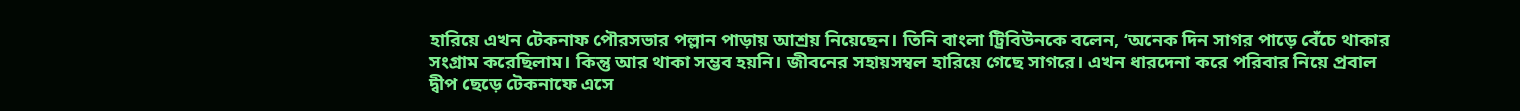হারিয়ে এখন টেকনাফ পৌরসভার পল্লান পাড়ায় আশ্রয় নিয়েছেন। তিনি বাংলা ট্রিবিউনকে বলেন, ‘অনেক দিন সাগর পাড়ে বেঁচে থাকার সংগ্রাম করেছিলাম। কিন্তু আর থাকা সম্ভব হয়নি। জীবনের সহায়সম্বল হারিয়ে গেছে সাগরে। এখন ধারদেনা করে পরিবার নিয়ে প্রবাল দ্বীপ ছেড়ে টেকনাফে এসে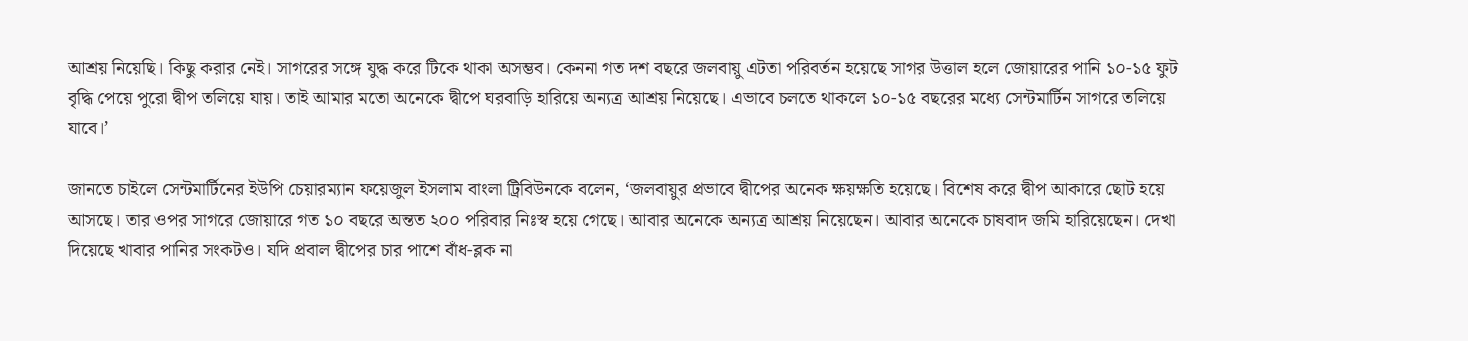আশ্রয় নিয়েছি। কিছু করার নেই। সাগরের সঙ্গে যুদ্ধ করে টিকে থাকা অসম্ভব। কেননা গত দশ বছরে জলবায়ু এটতা পরিবর্তন হয়েছে সাগর উত্তাল হলে জোয়ারের পানি ১০-১৫ ফুট বৃদ্ধি পেয়ে পুরো দ্বীপ তলিয়ে যায়। তাই আমার মতো অনেকে দ্বীপে ঘরবাড়ি হারিয়ে অন্যত্র আশ্রয় নিয়েছে। এভাবে চলতে থাকলে ১০-১৫ বছরের মধ্যে সেন্টমার্টিন সাগরে তলিয়ে যাবে।’

জানতে চাইলে সেন্টমার্টিনের ইউপি চেয়ারম্যান ফয়েজুল ইসলাম বাংলা ট্রিবিউনকে বলেন, ‘জলবায়ুর প্রভাবে দ্বীপের অনেক ক্ষয়ক্ষতি হয়েছে। বিশেষ করে দ্বীপ আকারে ছোট হয়ে আসছে। তার ওপর সাগরে জোয়ারে গত ১০ বছরে অন্তত ২০০ পরিবার নিঃস্ব হয়ে গেছে। আবার অনেকে অন্যত্র আশ্রয় নিয়েছেন। আবার অনেকে চাষবাদ জমি হারিয়েছেন। দেখা দিয়েছে খাবার পানির সংকটও। যদি প্রবাল দ্বীপের চার পাশে বাঁধ-ব্লক না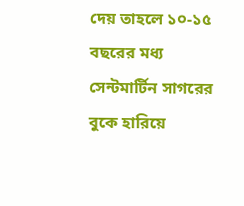দেয় তাহলে ১০-১৫ বছরের মধ্য সেন্টমার্টিন সাগরের বুকে হারিয়ে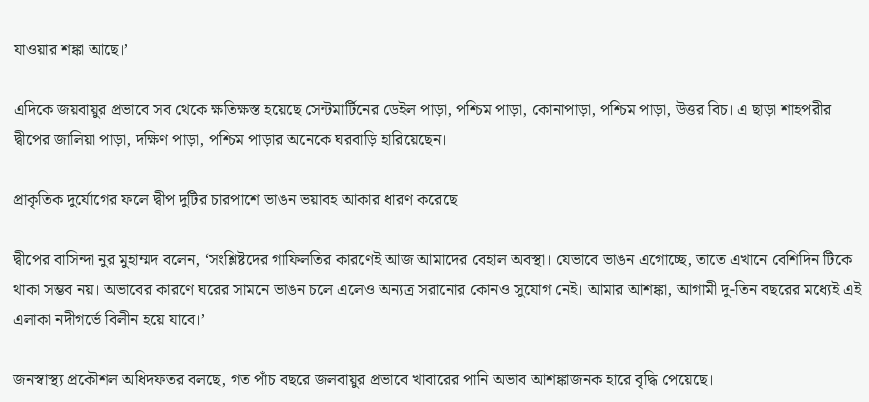যাওয়ার শঙ্কা আছে।’

এদিকে জয়বায়ুর প্রভাবে সব থেকে ক্ষতিক্ষস্ত হয়েছে সেন্টমার্টিনের ডেইল পাড়া, পশ্চিম পাড়া, কোনাপাড়া, পশ্চিম পাড়া, উত্তর বিচ। এ ছাড়া শাহপরীর দ্বীপের জালিয়া পাড়া, দক্ষিণ পাড়া, পশ্চিম পাড়ার অনেকে ঘরবাড়ি হারিয়েছেন।

প্রাকৃতিক দুর্যোগের ফলে দ্বীপ দুটির চারপাশে ভাঙন ভয়াবহ আকার ধারণ করেছে

দ্বীপের বাসিন্দা নুর মুহাম্মদ বলেন, ‘সংশ্লিষ্টদের গাফিলতির কারণেই আজ আমাদের বেহাল অবস্থা। যেভাবে ভাঙন এগোচ্ছে, তাতে এখানে বেশিদিন টিকে থাকা সম্ভব নয়। অভাবের কারণে ঘরের সামনে ভাঙন চলে এলেও অন্যত্র সরানোর কোনও সুযোগ নেই। আমার আশঙ্কা, আগামী দু-তিন বছরের মধ্যেই এই এলাকা নদীগর্ভে বিলীন হয়ে যাবে।’

জনস্বাস্থ্য প্রকৌশল অধিদফতর বলছে, গত পাঁচ বছরে জলবায়ুর প্রভাবে খাবারের পানি অভাব আশঙ্কাজনক হারে বৃদ্ধি পেয়েছে।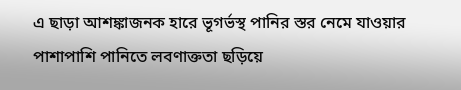এ ছাড়া আশঙ্কাজনক হারে ভূগর্ভস্থ পানির স্তর নেমে যাওয়ার পাশাপাশি পানিতে লবণাক্ততা ছড়িয়ে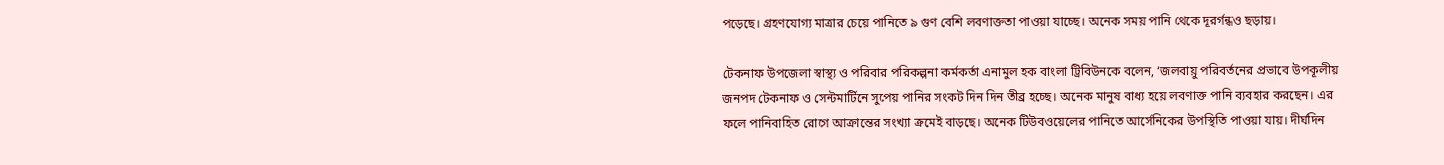পড়েছে। গ্রহণযোগ্য মাত্রার চেয়ে পানিতে ৯ গুণ বেশি লবণাক্ততা পাওয়া যাচ্ছে। অনেক সময় পানি থেকে দূরর্গন্ধও ছড়ায়।

টেকনাফ উপজেলা স্বাস্থ্য ও পরিবার পরিকল্পনা কর্মকর্তা এনামুল হক বাংলা ট্রিবিউনকে বলেন, ‘জলবায়ু পরিবর্তনের প্রভাবে উপকূলীয় জনপদ টেকনাফ ও সেন্টমার্টিনে সুপেয় পানির সংকট দিন দিন তীব্র হচ্ছে। অনেক মানুষ বাধ্য হয়ে লবণাক্ত পানি ব্যবহার করছেন। এর ফলে পানিবাহিত রোগে আক্রান্তের সংখ্যা ক্রমেই বাড়ছে। অনেক টিউবওয়েলের পানিতে আর্সেনিকের উপস্থিতি পাওয়া যায়। দীর্ঘদিন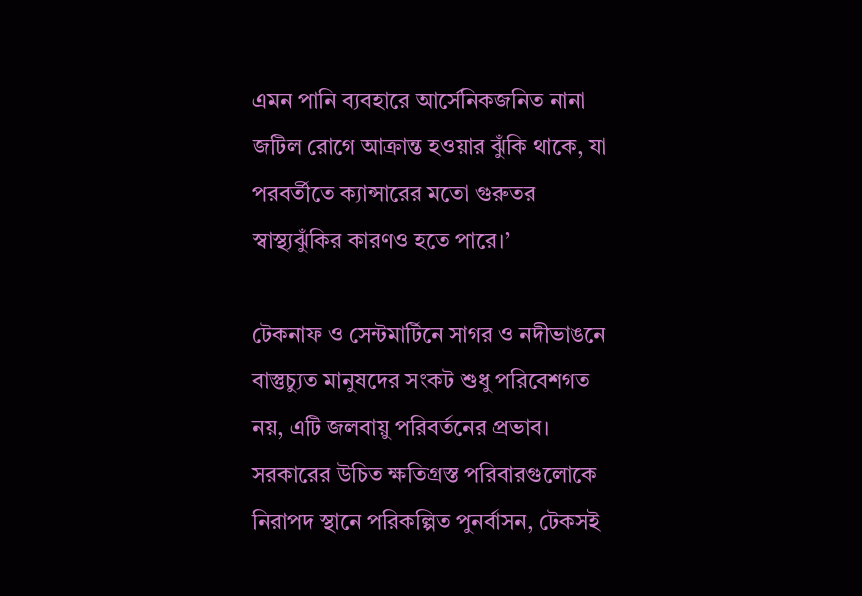এমন পানি ব্যবহারে আর্সেনিকজনিত নানা জটিল রোগে আক্রান্ত হওয়ার ঝুঁকি থাকে, যা পরবর্তীতে ক্যান্সারের মতো গুরুতর স্বাস্থ্যঝুঁকির কারণও হতে পারে।’

টেকনাফ ও সেন্টমার্টিনে সাগর ও নদীভাঙনে বাস্তুচ্যুত মানুষদের সংকট শুধু পরিবেশগত নয়, এটি জলবায়ু পরিবর্তনের প্রভাব। সরকারের উচিত ক্ষতিগ্রস্ত পরিবারগুলোকে নিরাপদ স্থানে পরিকল্পিত পুনর্বাসন, টেকসই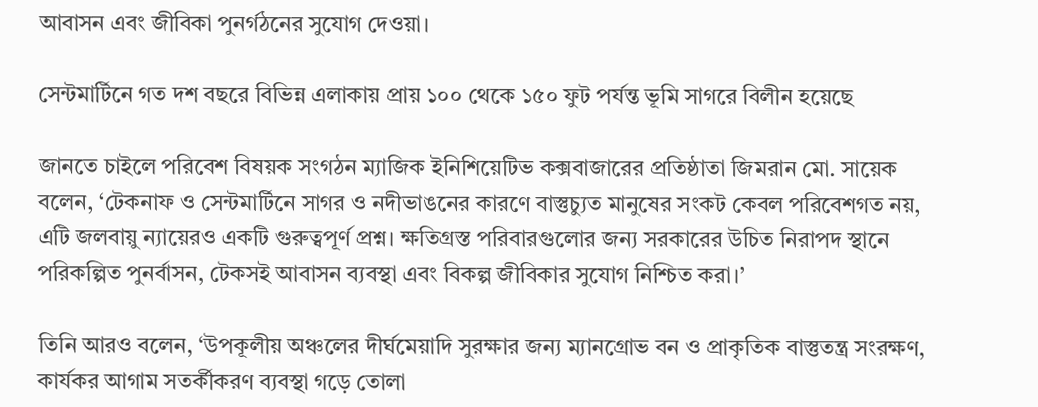আবাসন এবং জীবিকা পুনর্গঠনের সুযোগ দেওয়া।

সেন্টমার্টিনে গত দশ বছরে বিভিন্ন এলাকায় প্রায় ১০০ থেকে ১৫০ ফুট পর্যন্ত ভূমি সাগরে বিলীন হয়েছে

জানতে চাইলে পরিবেশ বিষয়ক সংগঠন ম্যাজিক ইনিশিয়েটিভ কক্সবাজারের প্রতিষ্ঠাতা জিমরান মো. সায়েক বলেন, ‘টেকনাফ ও সেন্টমার্টিনে সাগর ও নদীভাঙনের কারণে বাস্তুচ্যুত মানুষের সংকট কেবল পরিবেশগত নয়, এটি জলবায়ু ন্যায়েরও একটি গুরুত্বপূর্ণ প্রশ্ন। ক্ষতিগ্রস্ত পরিবারগুলোর জন্য সরকারের উচিত নিরাপদ স্থানে পরিকল্পিত পুনর্বাসন, টেকসই আবাসন ব্যবস্থা এবং বিকল্প জীবিকার সুযোগ নিশ্চিত করা।’

তিনি আরও বলেন, ‘উপকূলীয় অঞ্চলের দীর্ঘমেয়াদি সুরক্ষার জন্য ম্যানগ্রোভ বন ও প্রাকৃতিক বাস্তুতন্ত্র সংরক্ষণ, কার্যকর আগাম সতর্কীকরণ ব্যবস্থা গড়ে তোলা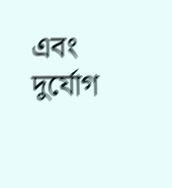এবং দুর্যোগ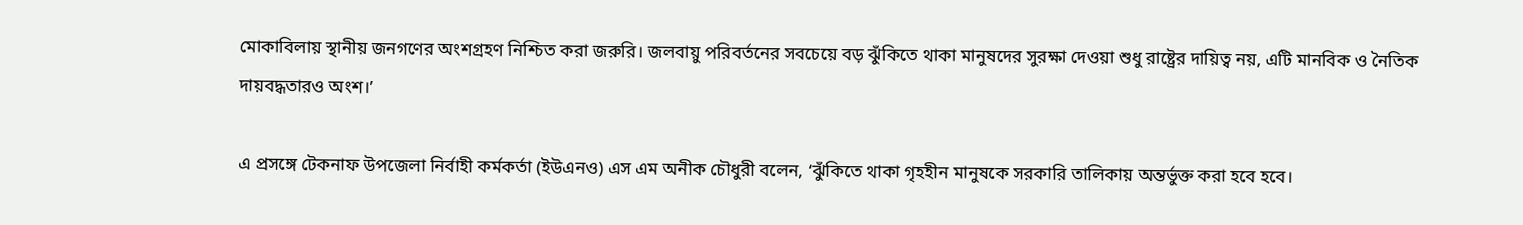মোকাবিলায় স্থানীয় জনগণের অংশগ্রহণ নিশ্চিত করা জরুরি। জলবায়ু পরিবর্তনের সবচেয়ে বড় ঝুঁকিতে থাকা মানুষদের সুরক্ষা দেওয়া শুধু রাষ্ট্রের দায়িত্ব নয়, এটি মানবিক ও নৈতিক দায়বদ্ধতারও অংশ।’

এ প্রসঙ্গে টেকনাফ উপজেলা নির্বাহী কর্মকর্তা (ইউএনও) এস এম অনীক চৌধুরী বলেন, ‘ঝুঁকিতে থাকা গৃহহীন মানুষকে সরকারি তালিকায় অন্তর্ভুক্ত করা হবে হবে।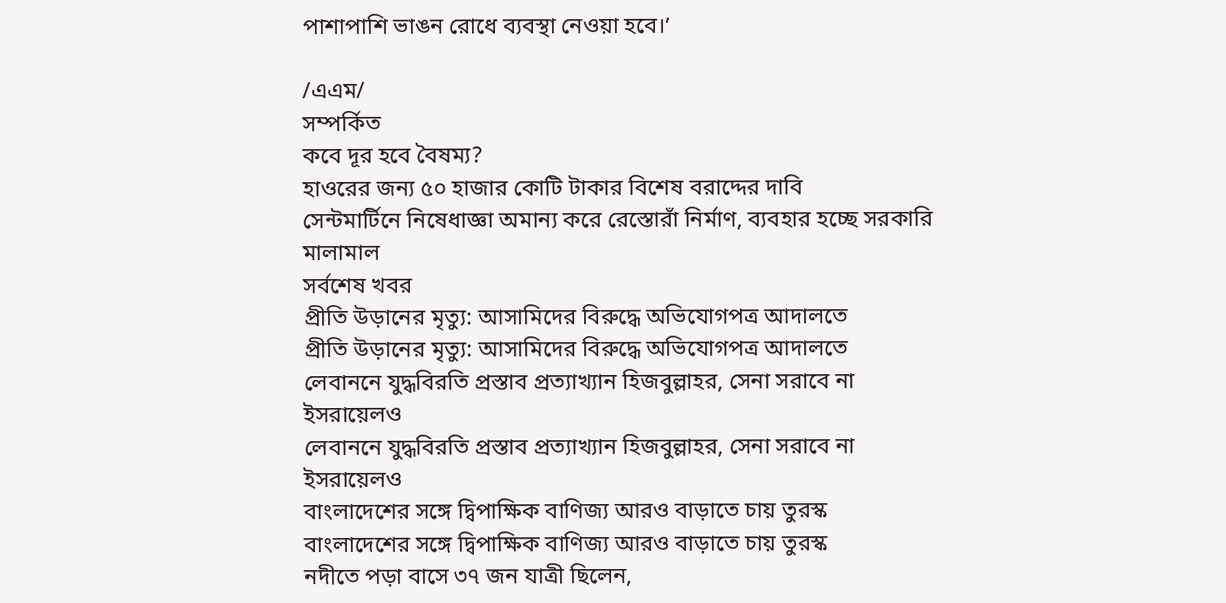পাশাপাশি ভাঙন রোধে ব্যবস্থা নেওয়া হবে।’

/এএম/
সম্পর্কিত
কবে দূর হবে বৈষম্য?
হাওরের জন্য ৫০ হাজার কোটি টাকার বিশেষ বরাদ্দের দাবি
সেন্টমার্টিনে নিষেধাজ্ঞা অমান্য করে রেস্তোরাঁ নির্মাণ, ব্যবহার হচ্ছে সরকারি মালামাল
সর্বশেষ খবর
প্রীতি উড়ানের মৃত্যু: আসামিদের বিরুদ্ধে অভিযোগপত্র আদালতে
প্রীতি উড়ানের মৃত্যু: আসামিদের বিরুদ্ধে অভিযোগপত্র আদালতে
লেবাননে যুদ্ধবিরতি প্রস্তাব প্রত্যাখ্যান হিজবুল্লাহর, সেনা সরাবে না ইসরায়েলও
লেবাননে যুদ্ধবিরতি প্রস্তাব প্রত্যাখ্যান হিজবুল্লাহর, সেনা সরাবে না ইসরায়েলও
বাংলাদেশের সঙ্গে দ্বিপাক্ষিক বাণিজ্য আরও বাড়াতে চায় তুরস্ক
বাংলাদেশের সঙ্গে দ্বিপাক্ষিক বাণিজ্য আরও বাড়াতে চায় তুরস্ক
নদীতে পড়া বাসে ৩৭ জন যাত্রী ছিলেন,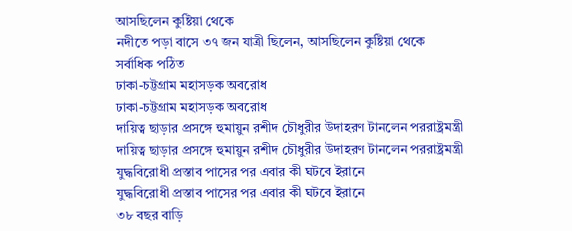আসছিলেন কুষ্টিয়া থেকে
নদীতে পড়া বাসে ৩৭ জন যাত্রী ছিলেন, আসছিলেন কুষ্টিয়া থেকে
সর্বাধিক পঠিত
ঢাকা-চট্টগ্রাম মহাসড়ক অবরোধ
ঢাকা-চট্টগ্রাম মহাসড়ক অবরোধ
দায়িত্ব ছাড়ার প্রসঙ্গে হুমায়ুন রশীদ চৌধুরীর উদাহরণ টানলেন পররাষ্ট্রমন্ত্রী
দায়িত্ব ছাড়ার প্রসঙ্গে হুমায়ুন রশীদ চৌধুরীর উদাহরণ টানলেন পররাষ্ট্রমন্ত্রী
যুদ্ধবিরোধী প্রস্তাব পাসের পর এবার কী ঘটবে ইরানে
যুদ্ধবিরোধী প্রস্তাব পাসের পর এবার কী ঘটবে ইরানে
৩৮ বছর বাড়ি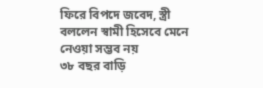ফিরে বিপদে জবেদ, স্ত্রী বললেন স্বামী হিসেবে মেনে নেওয়া সম্ভব নয়
৩৮ বছর বাড়ি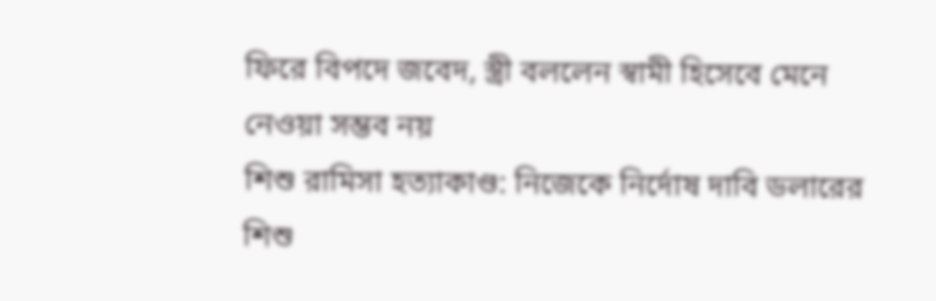ফিরে বিপদে জবেদ, স্ত্রী বললেন স্বামী হিসেবে মেনে নেওয়া সম্ভব নয়
শিশু রামিসা হত্যাকাণ্ড: নিজেকে নির্দোষ দাবি ডলারের
শিশু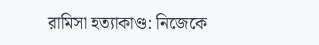রামিসা হত্যাকাণ্ড: নিজেকে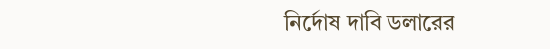নির্দোষ দাবি ডলারের